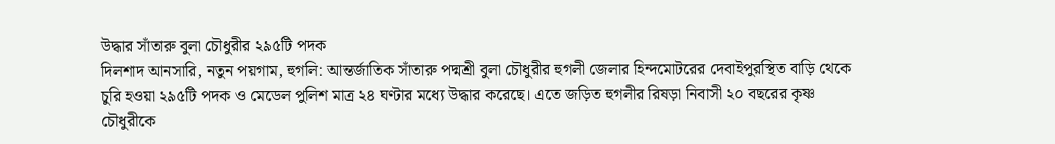উদ্ধার সাঁতারু বুলা চৌধুরীর ২৯৫টি পদক
দিলশাদ আনসারি, নতুন পয়গাম, হুগলি: আন্তর্জাতিক সাঁতারু পদ্মশ্রী বুলা চৌধুরীর হুগলী জেলার হিন্দমোটরের দেবাইপুরস্থিত বাড়ি থেকে চুরি হওয়া ২৯৫টি পদক ও মেডেল পুলিশ মাত্র ২৪ ঘণ্টার মধ্যে উদ্ধার করেছে। এতে জড়িত হুগলীর রিষড়া নিবাসী ২০ বছরের কৃষ্ণ চৌধুরীকে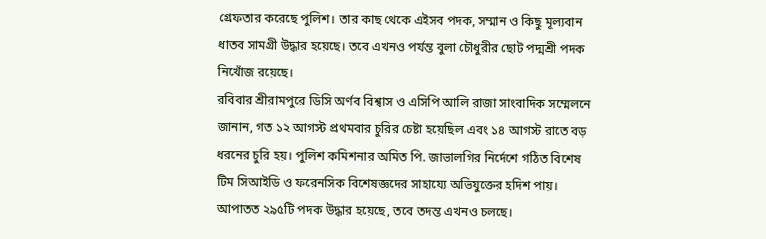গ্রেফতার করেছে পুলিশ। তার কাছ থেকে এইসব পদক, সম্মান ও কিছু মূল্যবান ধাতব সামগ্রী উদ্ধার হয়েছে। তবে এখনও পর্যন্ত বুলা চৌধুরীর ছোট পদ্মশ্রী পদক নিখোঁজ রয়েছে।
রবিবার শ্রীরামপুরে ডিসি অর্ণব বিশ্বাস ও এসিপি আলি রাজা সাংবাদিক সম্মেলনে জানান, গত ১২ আগস্ট প্রথমবার চুরির চেষ্টা হয়েছিল এবং ১৪ আগস্ট রাতে বড় ধরনের চুরি হয়। পুলিশ কমিশনার অমিত পি. জাভালগির নির্দেশে গঠিত বিশেষ টিম সিআইডি ও ফরেনসিক বিশেষজ্ঞদের সাহায্যে অভিযুক্তের হদিশ পায়। আপাতত ২৯৫টি পদক উদ্ধার হয়েছে, তবে তদন্ত এখনও চলছে।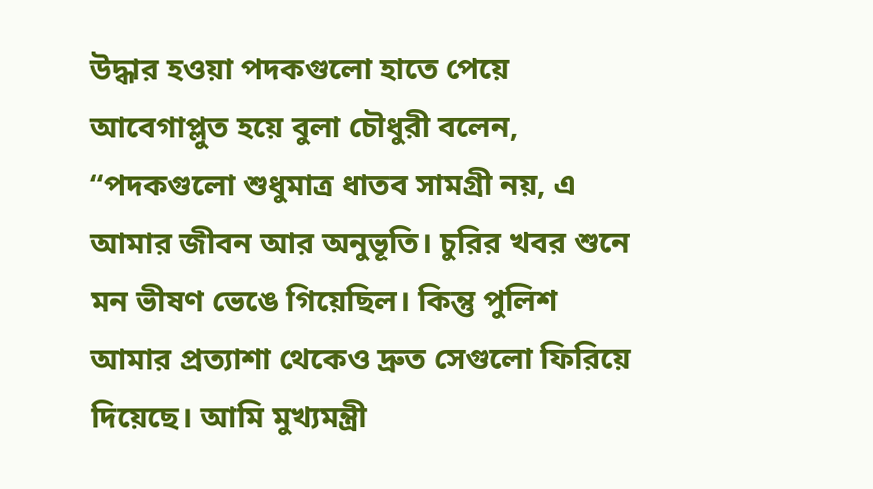উদ্ধার হওয়া পদকগুলো হাতে পেয়ে আবেগাপ্লুত হয়ে বুলা চৌধুরী বলেন, “পদকগুলো শুধুমাত্র ধাতব সামগ্রী নয়, এ আমার জীবন আর অনুভূতি। চুরির খবর শুনে মন ভীষণ ভেঙে গিয়েছিল। কিন্তু পুলিশ আমার প্রত্যাশা থেকেও দ্রুত সেগুলো ফিরিয়ে দিয়েছে। আমি মুখ্যমন্ত্রী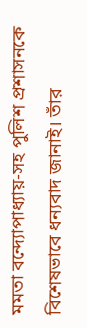মমতা বন্দ্যোপাধ্যায়-সহ পুলিশ প্রশাসনকে বিশেষভাবে ধন্যবাদ জানাই। তাঁর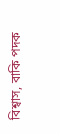বিশ্বাস, বাকি পদক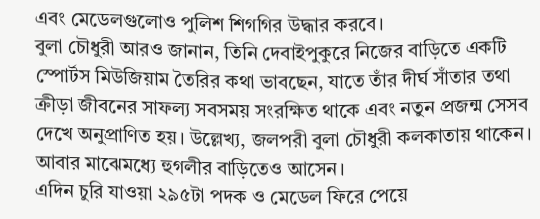এবং মেডেলগুলোও পুলিশ শিগগির উদ্ধার করবে।
বুলা চৌধুরী আরও জানান, তিনি দেবাইপুকুরে নিজের বাড়িতে একটি স্পোর্টস মিউজিয়াম তৈরির কথা ভাবছেন, যাতে তাঁর দীর্ঘ সাঁতার তথা ক্রীড়া জীবনের সাফল্য সবসময় সংরক্ষিত থাকে এবং নতুন প্রজন্ম সেসব দেখে অনুপ্রাণিত হয়। উল্লেখ্য, জলপরী বুলা চৌধুরী কলকাতায় থাকেন। আবার মাঝেমধ্যে হুগলীর বাড়িতেও আসেন।
এদিন চুরি যাওয়া ২৯৫টা পদক ও মেডেল ফিরে পেয়ে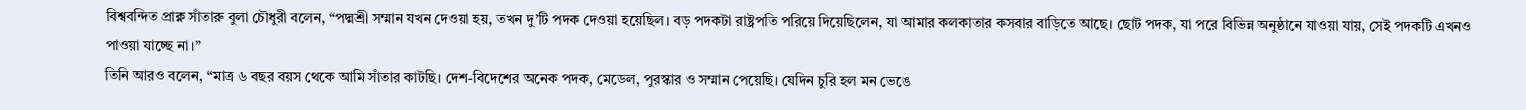বিশ্ববন্দিত প্রাক্ন সাঁতারু বুলা চৌধুরী বলেন, “পদ্মশ্রী সম্মান যখন দেওয়া হয়, তখন দু’টি পদক দেওয়া হয়েছিল। বড় পদকটা রাষ্ট্রপতি পরিয়ে দিয়েছিলেন, যা আমার কলকাতার কসবার বাড়িতে আছে। ছোট পদক, যা পরে বিভিন্ন অনুষ্ঠানে যাওয়া যায়, সেই পদকটি এখনও পাওয়া যাচ্ছে না।”
তিনি আরও বলেন, “মাত্র ৬ বছর বয়স থেকে আমি সাঁতার কাটছি। দেশ-বিদেশের অনেক পদক, মেডেল, পুরস্কার ও সম্মান পেয়েছি। যেদিন চুরি হল মন ভেঙে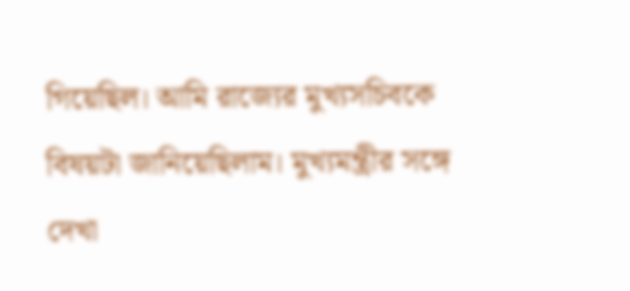গিয়েছিল। আমি রাজ্যের মুখ্যসচিবকে বিষয়টা জানিয়েছিলাম। মুখ্যমন্ত্রীর সঙ্গে দেখা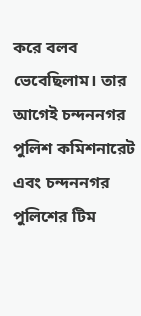করে বলব ভেবেছিলাম। তার আগেই চন্দননগর পুলিশ কমিশনারেট এবং চন্দননগর পুলিশের টিম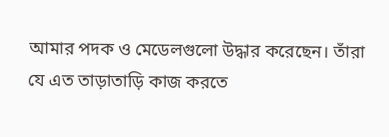আমার পদক ও মেডেলগুলো উদ্ধার করেছেন। তাঁরা যে এত তাড়াতাড়ি কাজ করতে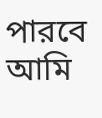পারবে আমি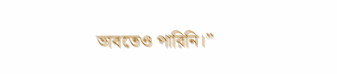ভাবতেও পারিনি।”